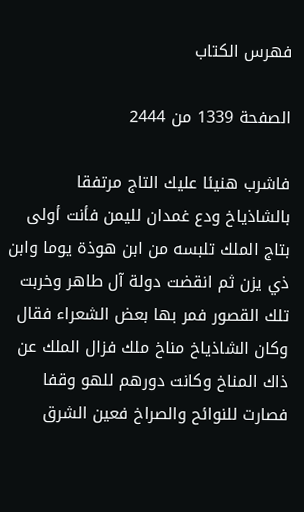فهرس الكتاب

الصفحة 1339 من 2444

فاشرب هنيئا عليك التاج مرتفقا بالشاذياخ ودع غمدان لليمن فأنت أولى بتاج الملك تلبسه من ابن هوذة يوما وابن ذي يزن ثم انقضت دولة آل طاهر وخربت تلك القصور فمر بها بعض الشعراء فقال وكان الشاذياخ مناخ ملك فزال الملك عن ذاك المناخ وكانت دورهم للهو وقفا فصارت للنوائح والصراخ فعين الشرق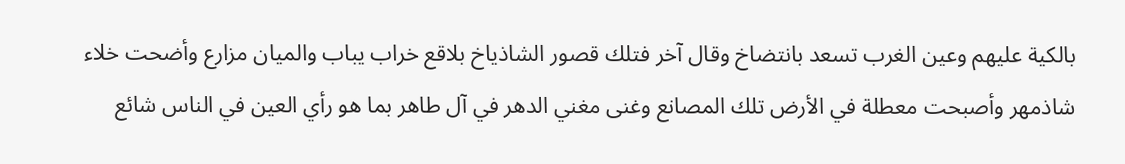بالكية عليهم وعين الغرب تسعد بانتضاخ وقال آخر فتلك قصور الشاذياخ بلاقع خراب يباب والميان مزارع وأضحت خلاء شاذمهر وأصبحت معطلة في الأرض تلك المصانع وغنى مغني الدهر في آل طاهر بما هو رأي العين في الناس شائع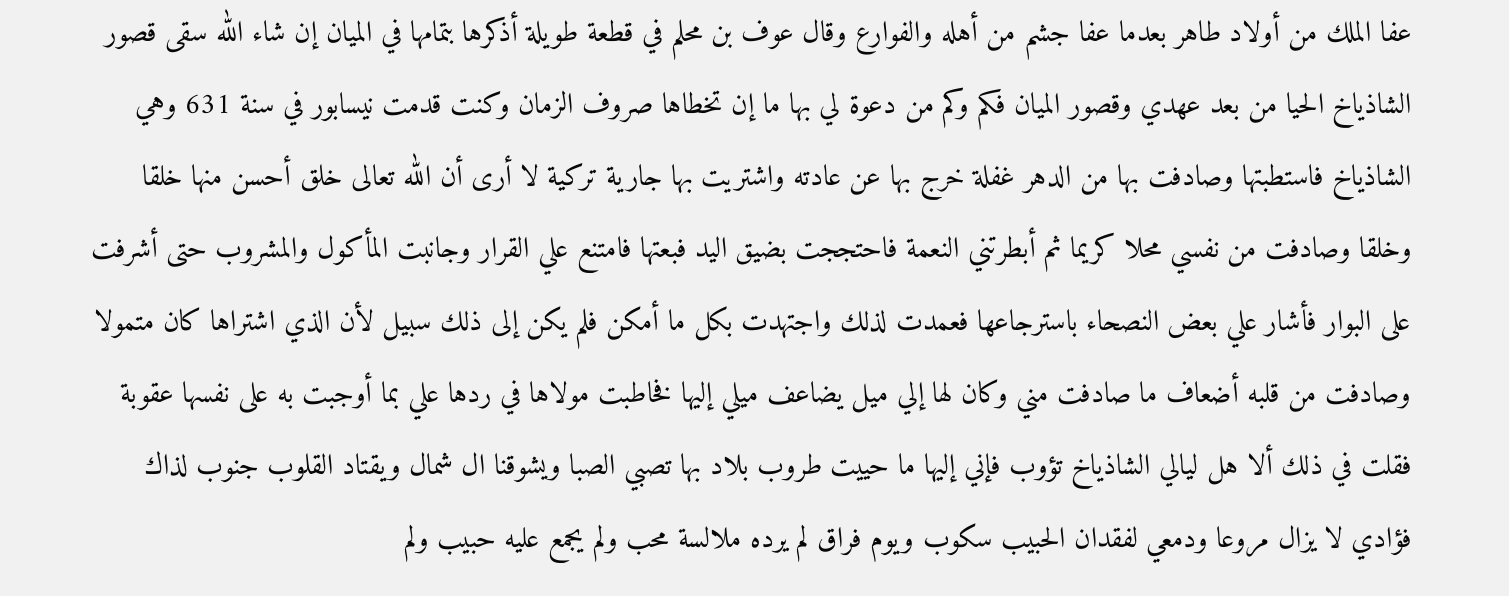عفا الملك من أولاد طاهر بعدما عفا جشم من أهله والفوارع وقال عوف بن محلم في قطعة طويلة أذكرها بتمامها في الميان إن شاء الله سقى قصور الشاذياخ الحيا من بعد عهدي وقصور الميان فكم وكم من دعوة لي بها ما إن تخطاها صروف الزمان وكنت قدمت نيسابور في سنة 631 وهي الشاذياخ فاستطبتها وصادفت بها من الدهر غفلة خرج بها عن عادته واشتريت بها جارية تركية لا أرى أن الله تعالى خلق أحسن منها خلقا وخلقا وصادفت من نفسي محلا كريما ثم أبطرتني النعمة فاحتججت بضيق اليد فبعتها فامتنع علي القرار وجانبت المأكول والمشروب حتى أشرفت على البوار فأشار علي بعض النصحاء باسترجاعها فعمدت لذلك واجتهدت بكل ما أمكن فلم يكن إلى ذلك سبيل لأن الذي اشتراها كان متمولا وصادفت من قلبه أضعاف ما صادفت مني وكان لها إلي ميل يضاعف ميلي إليها فخاطبت مولاها في ردها علي بما أوجبت به على نفسها عقوبة فقلت في ذلك ألا هل ليالي الشاذياخ تؤوب فإني إليها ما حييت طروب بلاد بها تصبي الصبا ويشوقنا ال شمال ويقتاد القلوب جنوب لذاك فؤادي لا يزال مروعا ودمعي لفقدان الحبيب سكوب ويوم فراق لم يرده ملالسة محب ولم يجمع عليه حبيب ولم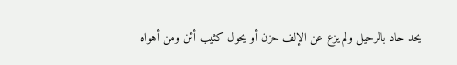يحد حاد بالرحيل ولم يزع عن الإلف حزن أو يحول كثيب أئن ومن أهواه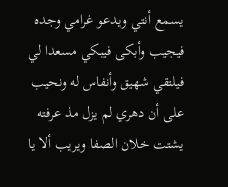يسمع أنتي ويدعو غرامي وجده فيجيب وأبكى فيبكي مسعدا لي فيلتقي شهيق وأنفاس له ونحيب على أن دهري لم يزل مذ عرفته يشتت خلان الصفا ويريب ألا يا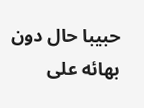حبيبا حال دون بهائه على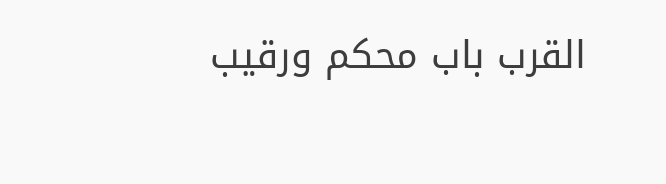القرب باب محكم ورقيب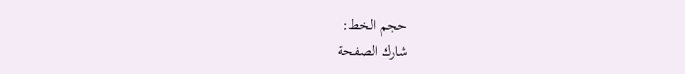حجم الخط:
شارك الصفحة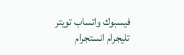فيسبوك واتساب تويتر تليجرام انستجرام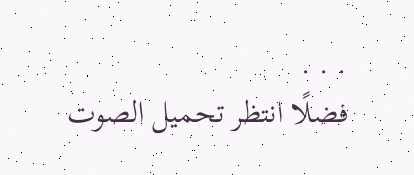. . .
فضلًا انتظر تحميل الصوت